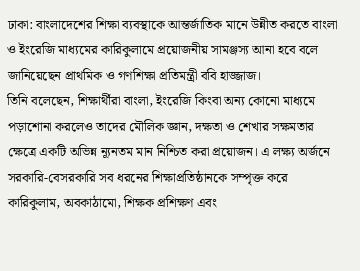ঢাকা: বাংলাদেশের শিক্ষা ব্যবস্থাকে আন্তর্জাতিক মানে উন্নীত করতে বাংলা ও ইংরেজি মাধ্যমের কারিকুলামে প্রয়োজনীয় সামঞ্জস্য আনা হবে বলে জানিয়েছেন প্রাথমিক ও গণশিক্ষা প্রতিমন্ত্রী ববি হাজ্জাজ।
তিনি বলেছেন, শিক্ষার্থীরা বাংলা, ইংরেজি কিংবা অন্য কোনো মাধ্যমে পড়াশোনা করলেও তাদের মৌলিক জ্ঞান, দক্ষতা ও শেখার সক্ষমতার ক্ষেত্রে একটি অভিন্ন ন্যূনতম মান নিশ্চিত করা প্রয়োজন। এ লক্ষ্য অর্জনে সরকারি-বেসরকারি সব ধরনের শিক্ষাপ্রতিষ্ঠানকে সম্পৃক্ত করে কারিকুলাম, অবকাঠামো, শিক্ষক প্রশিক্ষণ এবং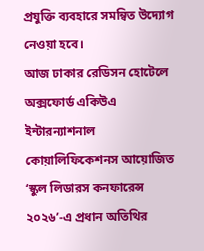প্রযুক্তি ব্যবহারে সমন্বিত উদ্যোগ নেওয়া হবে।
আজ ঢাকার রেডিসন হোটেলে অক্সফোর্ড একিউএ ইন্টারন্যাশনাল কোয়ালিফিকেশনস আয়োজিত ‘স্কুল লিডারস কনফারেন্স ২০২৬’-এ প্রধান অতিথির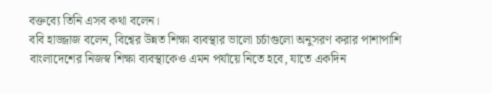বক্তব্যে তিনি এসব কথা বলেন।
ববি হাজ্জাজ বলেন, বিশ্বের উন্নত শিক্ষা ব্যবস্থার ভালো চর্চাগুলো অনুসরণ করার পাশাপাশি বাংলাদেশের নিজস্ব শিক্ষা ব্যবস্থাকেও এমন পর্যায়ে নিতে হবে, যাতে একদিন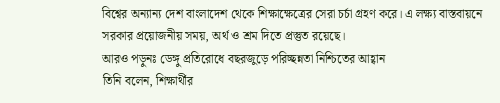বিশ্বের অন্যান্য দেশ বাংলাদেশ থেকে শিক্ষাক্ষেত্রের সেরা চর্চা গ্রহণ করে। এ লক্ষ্য বাস্তবায়নে সরকার প্রয়োজনীয় সময়, অর্থ ও শ্রম দিতে প্রস্তুত রয়েছে।
আরও পড়ুনঃ ডেঙ্গু প্রতিরোধে বছরজুড়ে পরিচ্ছন্নতা নিশ্চিতের আহ্বান
তিনি বলেন, শিক্ষার্থীর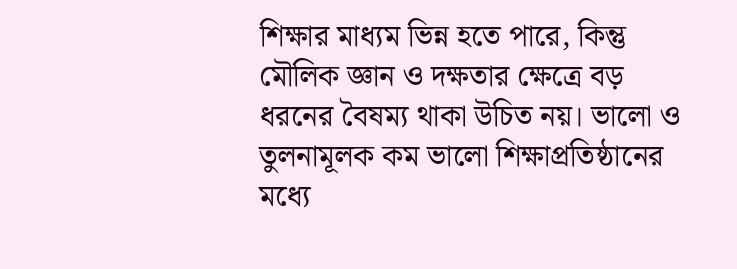শিক্ষার মাধ্যম ভিন্ন হতে পারে, কিন্তু মৌলিক জ্ঞান ও দক্ষতার ক্ষেত্রে বড় ধরনের বৈষম্য থাকা উচিত নয়। ভালো ও তুলনামূলক কম ভালো শিক্ষাপ্রতিষ্ঠানের মধ্যে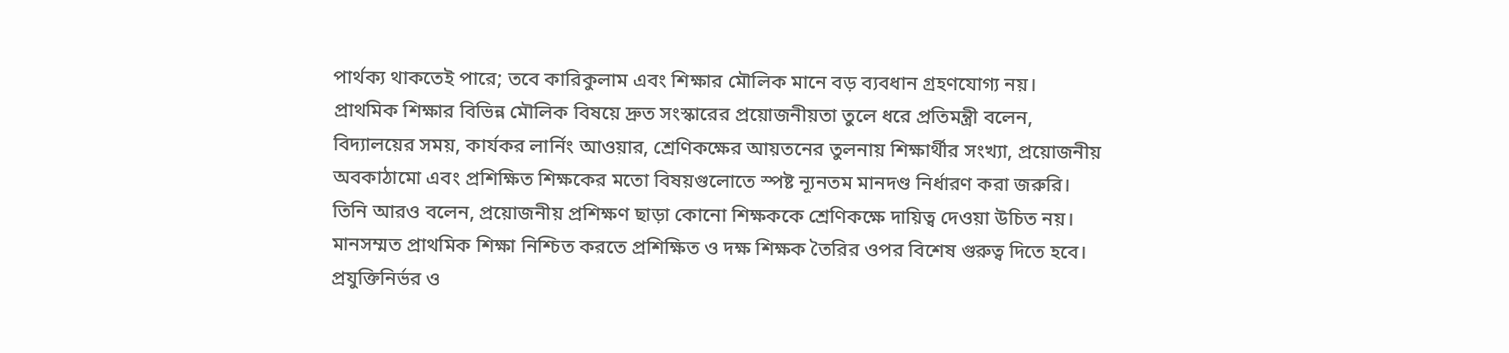পার্থক্য থাকতেই পারে; তবে কারিকুলাম এবং শিক্ষার মৌলিক মানে বড় ব্যবধান গ্রহণযোগ্য নয়।
প্রাথমিক শিক্ষার বিভিন্ন মৌলিক বিষয়ে দ্রুত সংস্কারের প্রয়োজনীয়তা তুলে ধরে প্রতিমন্ত্রী বলেন, বিদ্যালয়ের সময়, কার্যকর লার্নিং আওয়ার, শ্রেণিকক্ষের আয়তনের তুলনায় শিক্ষার্থীর সংখ্যা, প্রয়োজনীয় অবকাঠামো এবং প্রশিক্ষিত শিক্ষকের মতো বিষয়গুলোতে স্পষ্ট ন্যূনতম মানদণ্ড নির্ধারণ করা জরুরি।
তিনি আরও বলেন, প্রয়োজনীয় প্রশিক্ষণ ছাড়া কোনো শিক্ষককে শ্রেণিকক্ষে দায়িত্ব দেওয়া উচিত নয়। মানসম্মত প্রাথমিক শিক্ষা নিশ্চিত করতে প্রশিক্ষিত ও দক্ষ শিক্ষক তৈরির ওপর বিশেষ গুরুত্ব দিতে হবে।
প্রযুক্তিনির্ভর ও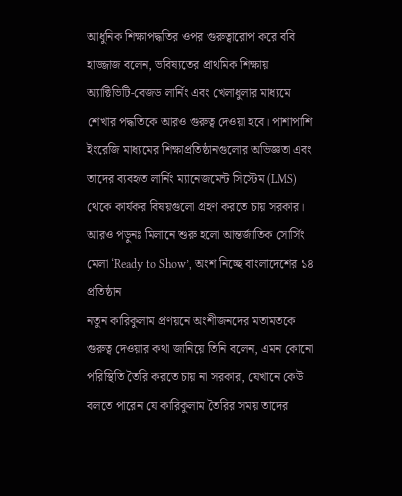আধুনিক শিক্ষাপদ্ধতির ওপর গুরুত্বারোপ করে ববি হাজ্জাজ বলেন, ভবিষ্যতের প্রাথমিক শিক্ষায় অ্যাক্টিভিটি-বেজড লার্নিং এবং খেলাধুলার মাধ্যমে শেখার পদ্ধতিকে আরও গুরুত্ব দেওয়া হবে। পাশাপাশি ইংরেজি মাধ্যমের শিক্ষাপ্রতিষ্ঠানগুলোর অভিজ্ঞতা এবং তাদের ব্যবহৃত লার্নিং ম্যানেজমেন্ট সিস্টেম (LMS) থেকে কার্যকর বিষয়গুলো গ্রহণ করতে চায় সরকার।
আরও পড়ুনঃ মিলানে শুরু হলো আন্তর্জাতিক সোর্সিং মেলা ‘Ready to Show’, অংশ নিচ্ছে বাংলাদেশের ১৪ প্রতিষ্ঠান
নতুন কারিকুলাম প্রণয়নে অংশীজনদের মতামতকে গুরুত্ব দেওয়ার কথা জানিয়ে তিনি বলেন, এমন কোনো পরিস্থিতি তৈরি করতে চায় না সরকার, যেখানে কেউ বলতে পারেন যে কারিকুলাম তৈরির সময় তাদের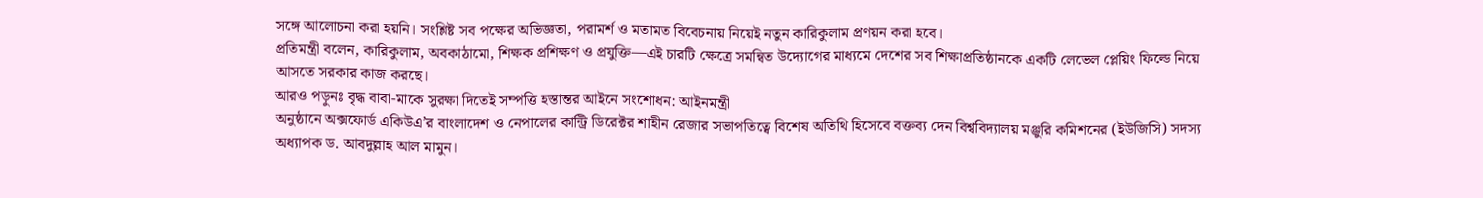সঙ্গে আলোচনা করা হয়নি। সংশ্লিষ্ট সব পক্ষের অভিজ্ঞতা, পরামর্শ ও মতামত বিবেচনায় নিয়েই নতুন কারিকুলাম প্রণয়ন করা হবে।
প্রতিমন্ত্রী বলেন, কারিকুলাম, অবকাঠামো, শিক্ষক প্রশিক্ষণ ও প্রযুক্তি—এই চারটি ক্ষেত্রে সমন্বিত উদ্যোগের মাধ্যমে দেশের সব শিক্ষাপ্রতিষ্ঠানকে একটি লেভেল প্লেয়িং ফিল্ডে নিয়ে আসতে সরকার কাজ করছে।
আরও পড়ুনঃ বৃদ্ধ বাবা-মাকে সুরক্ষা দিতেই সম্পত্তি হস্তান্তর আইনে সংশোধন: আইনমন্ত্রী
অনুষ্ঠানে অক্সফোর্ড একিউএ’র বাংলাদেশ ও নেপালের কান্ট্রি ডিরেক্টর শাহীন রেজার সভাপতিত্বে বিশেষ অতিথি হিসেবে বক্তব্য দেন বিশ্ববিদ্যালয় মঞ্জুরি কমিশনের (ইউজিসি) সদস্য অধ্যাপক ড. আবদুল্লাহ আল মামুন।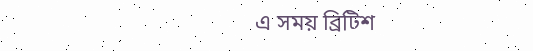এ সময় ব্রিটিশ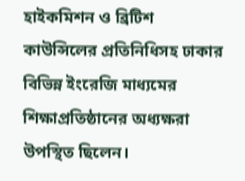হাইকমিশন ও ব্রিটিশ কাউন্সিলের প্রতিনিধিসহ ঢাকার বিভিন্ন ইংরেজি মাধ্যমের শিক্ষাপ্রতিষ্ঠানের অধ্যক্ষরা উপস্থিত ছিলেন।